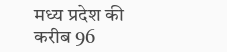मध्य प्रदेश की करीब 96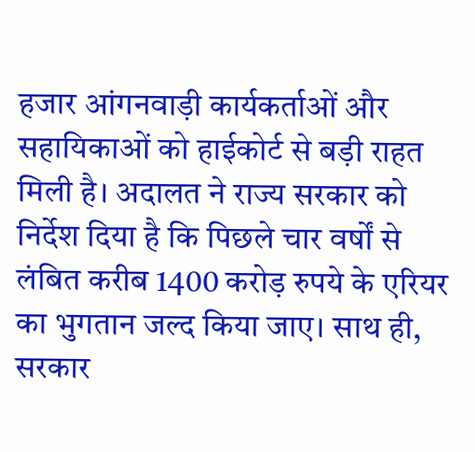हजार आंगनवाड़ी कार्यकर्ताओं और सहायिकाओं को हाईकोर्ट से बड़ी राहत मिली है। अदालत ने राज्य सरकार को निर्देश दिया है कि पिछले चार वर्षों से लंबित करीब 1400 करोड़ रुपये के एरियर का भुगतान जल्द किया जाए। साथ ही, सरकार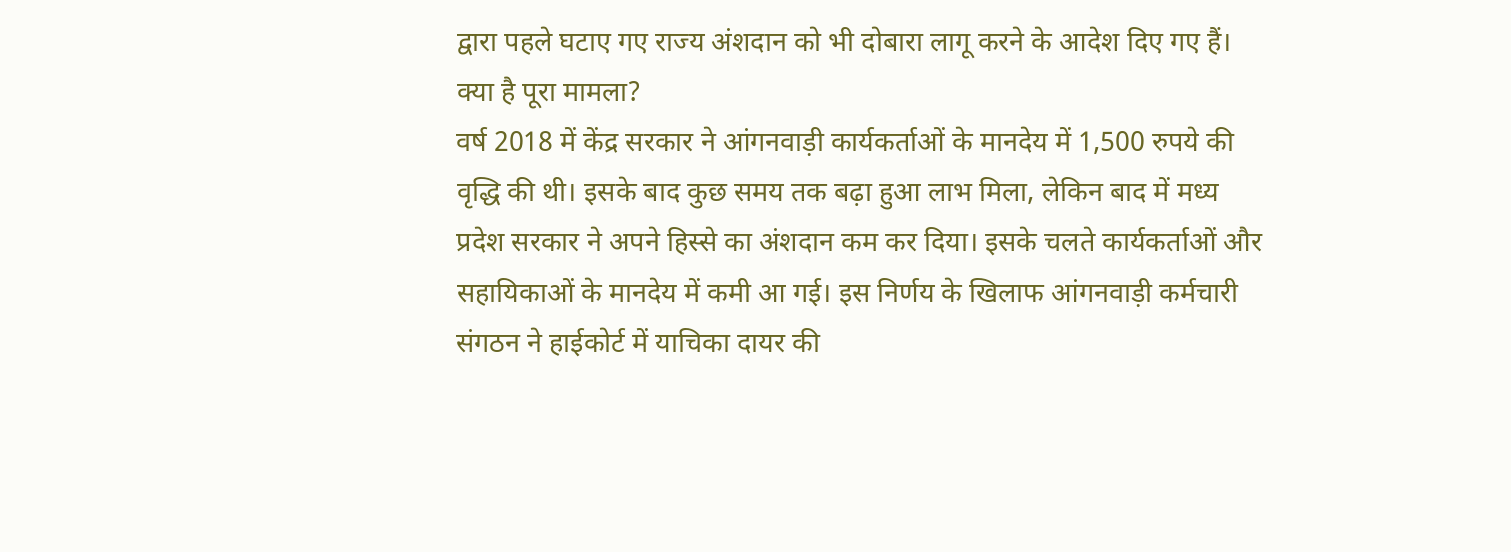द्वारा पहले घटाए गए राज्य अंशदान को भी दोबारा लागू करने के आदेश दिए गए हैं।
क्या है पूरा मामला?
वर्ष 2018 में केंद्र सरकार ने आंगनवाड़ी कार्यकर्ताओं के मानदेय में 1,500 रुपये की वृद्धि की थी। इसके बाद कुछ समय तक बढ़ा हुआ लाभ मिला, लेकिन बाद में मध्य प्रदेश सरकार ने अपने हिस्से का अंशदान कम कर दिया। इसके चलते कार्यकर्ताओं और सहायिकाओं के मानदेय में कमी आ गई। इस निर्णय के खिलाफ आंगनवाड़ी कर्मचारी संगठन ने हाईकोर्ट में याचिका दायर की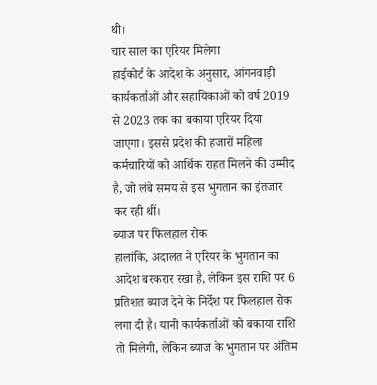थी।
चार साल का एरियर मिलेगा
हाईकोर्ट के आदेश के अनुसार, आंगनवाड़ी कार्यकर्ताओं और सहायिकाओं को वर्ष 2019 से 2023 तक का बकाया एरियर दिया जाएगा। इससे प्रदेश की हजारों महिला कर्मचारियों को आर्थिक राहत मिलने की उम्मीद है, जो लंबे समय से इस भुगतान का इंतजार कर रही थीं।
ब्याज पर फिलहाल रोक
हालांकि, अदालत ने एरियर के भुगतान का आदेश बरकरार रखा है, लेकिन इस राशि पर 6 प्रतिशत ब्याज देने के निर्देश पर फिलहाल रोक लगा दी है। यानी कार्यकर्ताओं को बकाया राशि तो मिलेगी, लेकिन ब्याज के भुगतान पर अंतिम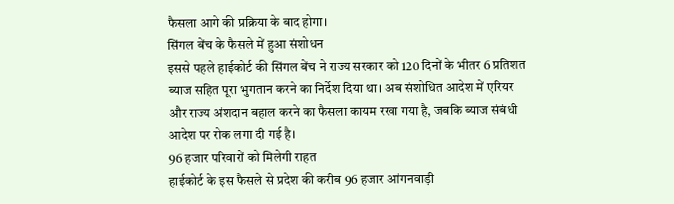फैसला आगे की प्रक्रिया के बाद होगा।
सिंगल बेंच के फैसले में हुआ संशोधन
इससे पहले हाईकोर्ट की सिंगल बेंच ने राज्य सरकार को 120 दिनों के भीतर 6 प्रतिशत ब्याज सहित पूरा भुगतान करने का निर्देश दिया था। अब संशोधित आदेश में एरियर और राज्य अंशदान बहाल करने का फैसला कायम रखा गया है, जबकि ब्याज संबंधी आदेश पर रोक लगा दी गई है।
96 हजार परिवारों को मिलेगी राहत
हाईकोर्ट के इस फैसले से प्रदेश की करीब 96 हजार आंगनवाड़ी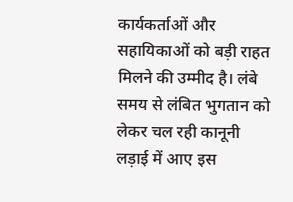कार्यकर्ताओं और सहायिकाओं को बड़ी राहत मिलने की उम्मीद है। लंबे समय से लंबित भुगतान को लेकर चल रही कानूनी लड़ाई में आए इस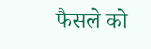फैसले को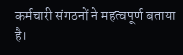कर्मचारी संगठनों ने महत्वपूर्ण बताया है।